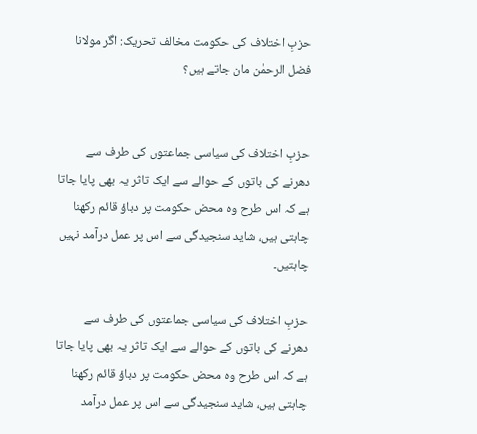حزبِ اختلاف کی حکومت مخالف تحریک: اگر مولانا فضل الرحمٰن مان جاتے ہیں؟


حزبِ اختلاف کی سیاسی جماعتوں کی طرف سے دھرنے کی باتوں کے حوالے سے ایک تاثر یہ بھی پایا جاتا ہے کہ اس طرح وہ محض حکومت پر دباؤ قائم رکھنا چاہتی ہیں، شاید سنجیدگی سے اس پر عمل درآمد نہیں چاہتیں۔

حزبِ اختلاف کی سیاسی جماعتوں کی طرف سے دھرنے کی باتوں کے حوالے سے ایک تاثر یہ بھی پایا جاتا ہے کہ اس طرح وہ محض حکومت پر دباؤ قائم رکھنا چاہتی ہیں، شاید سنجیدگی سے اس پر عمل درآمد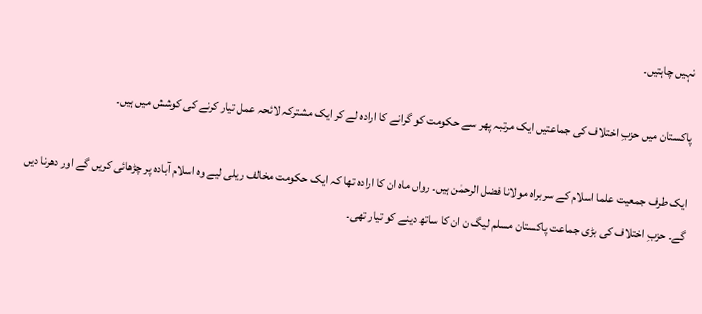نہیں چاہتیں۔

پاکستان میں حزبِ اختلاف کی جماعتیں ایک مرتبہ پھر سے حکومت کو گرانے کا ارادہ لے کر ایک مشترکہ لائحہ عمل تیار کرنے کی کوشش میں ہیں۔

ایک طرف جمعیت علما اسلام کے سربراہ مولانا فضل الرحمٰن ہیں۔ رواں ماہ ان کا ارادہ تھا کہ ایک حکومت مخالف ریلی لیے وہ اسلام آبادہ پر چڑھائی کریں گے اور دھرنا دیں گے۔ حزبِ اختلاف کی بڑی جماعت پاکستان مسلم لیگ ن ان کا ساتھ دینے کو تیار تھی۔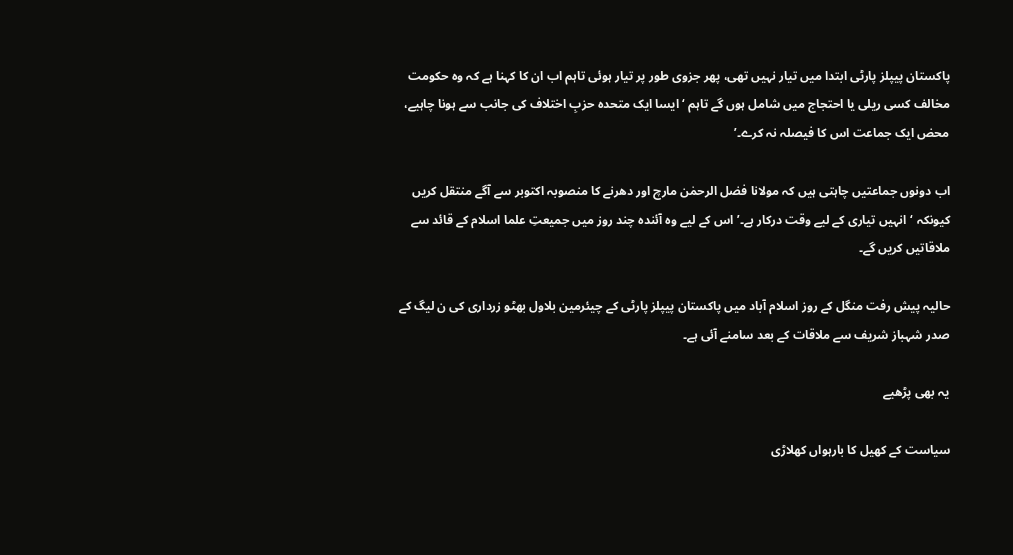پاکستان پیپلز پارٹی ابتدا میں تیار نہیں تھی، پھر جزوی طور پر تیار ہوئی تاہم اب ان کا کہنا ہے کہ وہ حکومت مخالف کسی ریلی یا احتجاج میں شامل ہوں گے تاہم ‘ایسا ایک متحدہ حزبِ اختلاف کی جانب سے ہونا چاہیے، محض ایک جماعت اس کا فیصلہ نہ کرے۔’

اب دونوں جماعتیں چاہتی ہیں کہ مولانا فضل الرحمٰن مارچ اور دھرنے کا منصوبہ اکتوبر سے آگے منتقل کریں کیونکہ ‘انہیں تیاری کے لیے وقت درکار ہے۔’ اس کے لیے وہ آئندہ چند روز میں جمیعتِ علما اسلام کے قائد سے ملاقاتیں کریں گے۔

حالیہ پیش رفت منگل کے روز اسلام آباد میں پاکستان پیپلز پارٹی کے چیئرمین بلاول بھٹو زرداری کی ن لیگ کے صدر شہباز شریف سے ملاقات کے بعد سامنے آئی ہے۔

یہ بھی پڑھیے

سیاست کے کھیل کا بارہواں کھلاڑی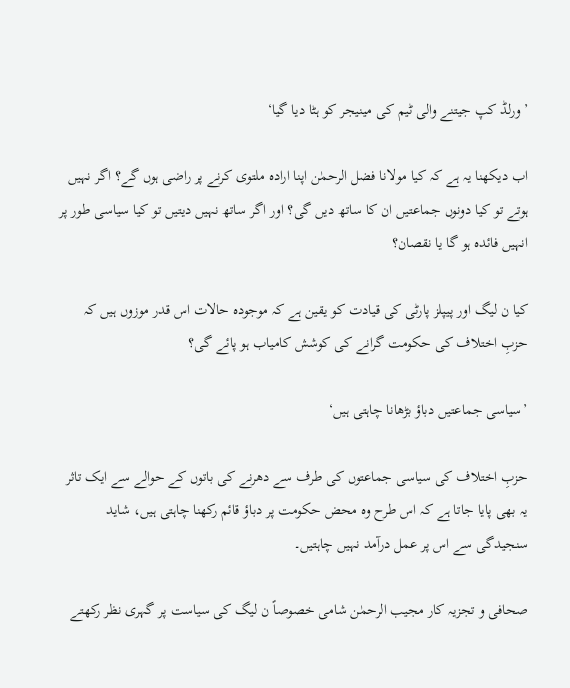’ورلڈ کپ جیتنے والی ٹیم کی مینیجر کو ہٹا دیا گیا‘

اب دیکھنا یہ ہے کہ کیا مولانا فضل الرحمٰن اپنا ارادہ ملتوی کرنے پر راضی ہوں گے؟ اگر نہیں ہوتے تو کیا دونوں جماعتیں ان کا ساتھ دیں گی؟ اور اگر ساتھ نہیں دیتیں تو کیا سیاسی طور پر انہیں فائدہ ہو گا یا نقصان؟

کیا ن لیگ اور پیپلز پارٹی کی قیادت کو یقین ہے کہ موجودہ حالات اس قدر موزوں ہیں کہ حزبِ اختلاف کی حکومت گرانے کی کوشش کامیاب ہو پائے گی؟

’سیاسی جماعتیں دباؤ بڑھانا چاہتی ہیں‘

حزبِ اختلاف کی سیاسی جماعتوں کی طرف سے دھرنے کی باتوں کے حوالے سے ایک تاثر یہ بھی پایا جاتا ہے کہ اس طرح وہ محض حکومت پر دباؤ قائم رکھنا چاہتی ہیں، شاید سنجیدگی سے اس پر عمل درآمد نہیں چاہتیں۔

صحافی و تجزیہ کار مجیب الرحمٰن شامی خصوصاً ن لیگ کی سیاست پر گہری نظر رکھتے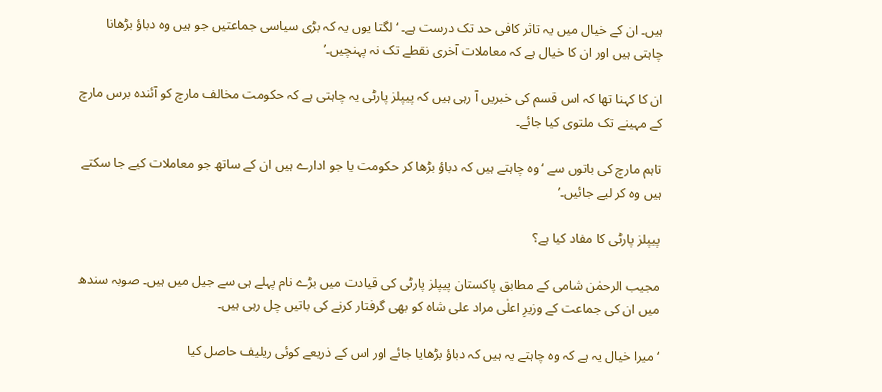ہیں۔ ان کے خیال میں یہ تاثر کافی حد تک درست ہے۔ ‘لگتا یوں یہ کہ بڑی سیاسی جماعتیں جو ہیں وہ دباؤ بڑھانا چاہتی ہیں اور ان کا خیال ہے کہ معاملات آخری نقطے تک نہ پہنچیں۔’

ان کا کہنا تھا کہ اس قسم کی خبریں آ رہی ہیں کہ پیپلز پارٹی یہ چاہتی ہے کہ حکومت مخالف مارچ کو آئندہ برس مارچ کے مہینے تک ملتوی کیا جائے۔

تاہم مارچ کی باتوں سے ‘وہ چاہتے ہیں کہ دباؤ بڑھا کر حکومت یا جو ادارے ہیں ان کے ساتھ جو معاملات کیے جا سکتے ہیں وہ کر لیے جائیں۔’

پیپلز پارٹی کا مفاد کیا ہے؟

مجیب الرحمٰن شامی کے مطابق پاکستان پیپلز پارٹی کی قیادت میں بڑے نام پہلے ہی سے جیل میں ہیں۔ صوبہ سندھ میں ان کی جماعت کے وزیرِ اعلٰی مراد علی شاہ کو بھی گرفتار کرنے کی باتیں چل رہی ہیں۔

‘میرا خیال یہ ہے کہ وہ چاہتے یہ ہیں کہ دباؤ بڑھایا جائے اور اس کے ذریعے کوئی ریلیف حاصل کیا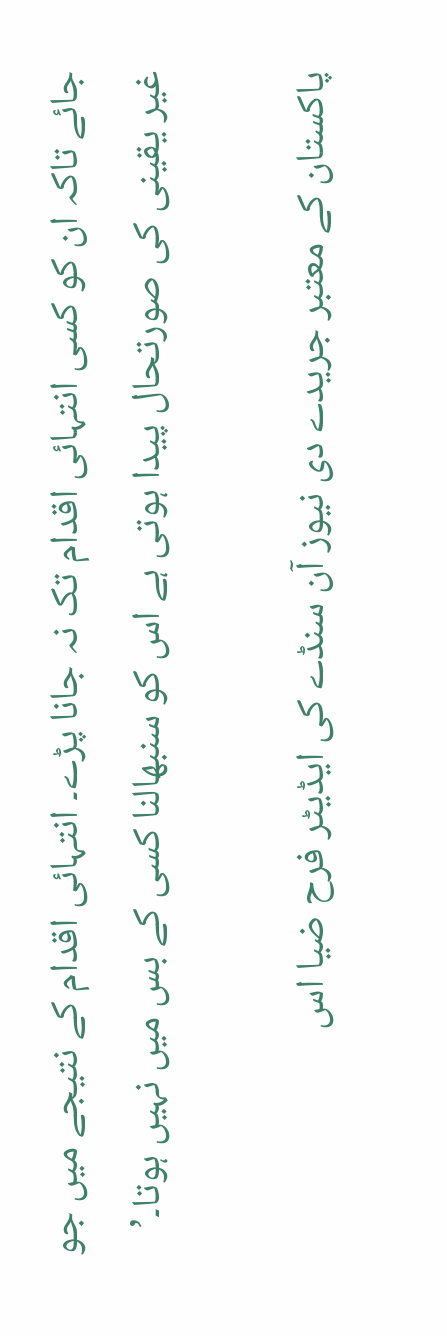جائے تاکہ ان کو کسی انتہائی اقدام تک نہ جانا پڑے۔ انتہائی اقدام کے نتیجے میں جو غیر یقینی کی صورتحال پیدا ہوتی ہے اس کو سنبھالنا کسی کے بس میں نہیں ہوتا۔’

پاکستان کے معتبر جریدے دی نیوز آن سنڈے کی ایڈیٹر فرح ضیا اس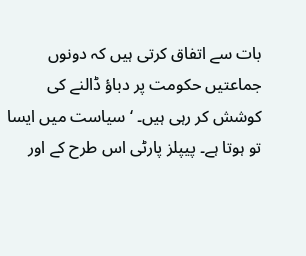بات سے اتفاق کرتی ہیں کہ دونوں جماعتیں حکومت پر دباؤ ڈالنے کی کوشش کر رہی ہیں۔ ‘سیاست میں ایسا تو ہوتا ہے۔ پیپلز پارٹی اس طرح کے اور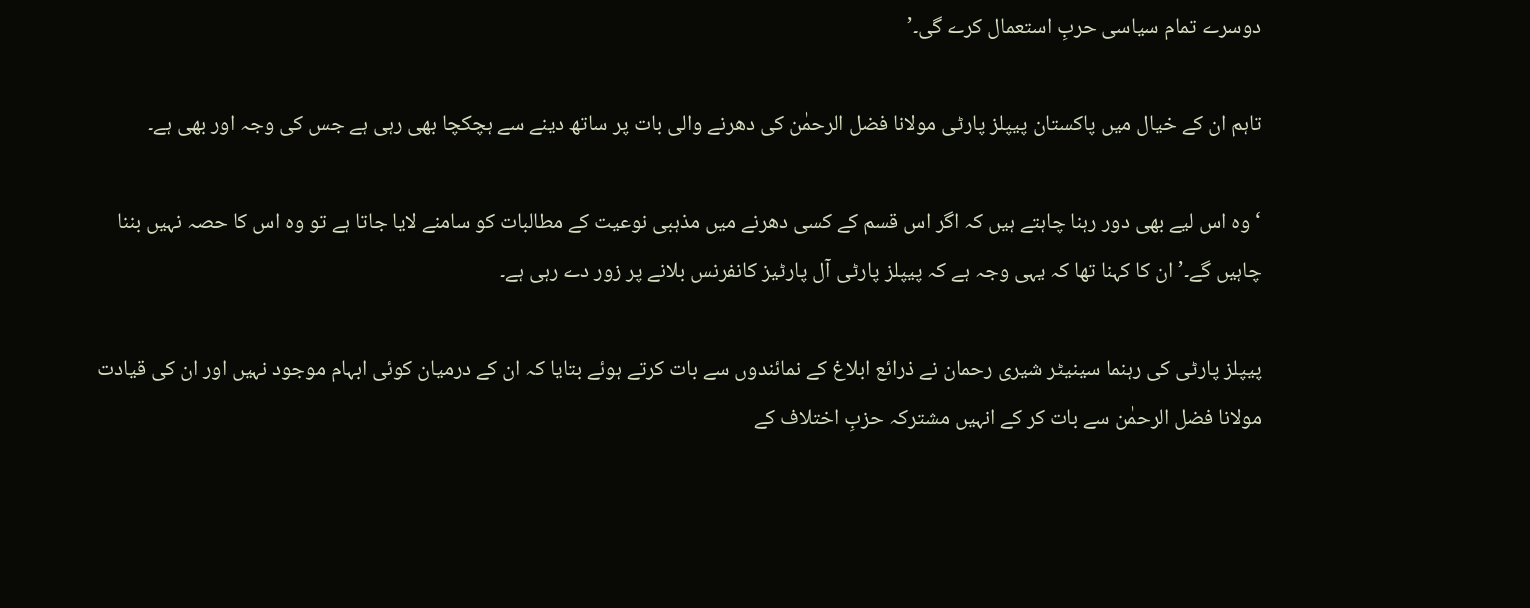دوسرے تمام سیاسی حربِ استعمال کرے گی۔’

تاہم ان کے خیال میں پاکستان پیپلز پارٹی مولانا فضل الرحمٰن کی دھرنے والی بات پر ساتھ دینے سے ہچکچا بھی رہی ہے جس کی وجہ اور بھی ہے۔

‘وہ اس لیے بھی دور رہنا چاہتے ہیں کہ اگر اس قسم کے کسی دھرنے میں مذہبی نوعیت کے مطالبات کو سامنے لایا جاتا ہے تو وہ اس کا حصہ نہیں بننا چاہیں گے۔’ ان کا کہنا تھا کہ یہی وجہ ہے کہ پیپلز پارٹی آل پارٹیز کانفرنس بلانے پر زور دے رہی ہے۔

پیپلز پارٹی کی رہنما سینیٹر شیری رحمان نے ذرائع ابلاغ کے نمائندوں سے بات کرتے ہوئے بتایا کہ ان کے درمیان کوئی ابہام موجود نہیں اور ان کی قیادت مولانا فضل الرحمٰن سے بات کر کے انہیں مشترکہ حزبِ اختلاف کے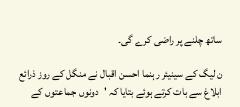ساتھ چلنے پر راضی کرے گی۔

ن لیگ کے سینیئر رہنما احسن اقبال نے منگل کے روز ذرائع ابلاغ سے بات کرتے ہوئے بتایا کہ 'دونوں جماعتوں کے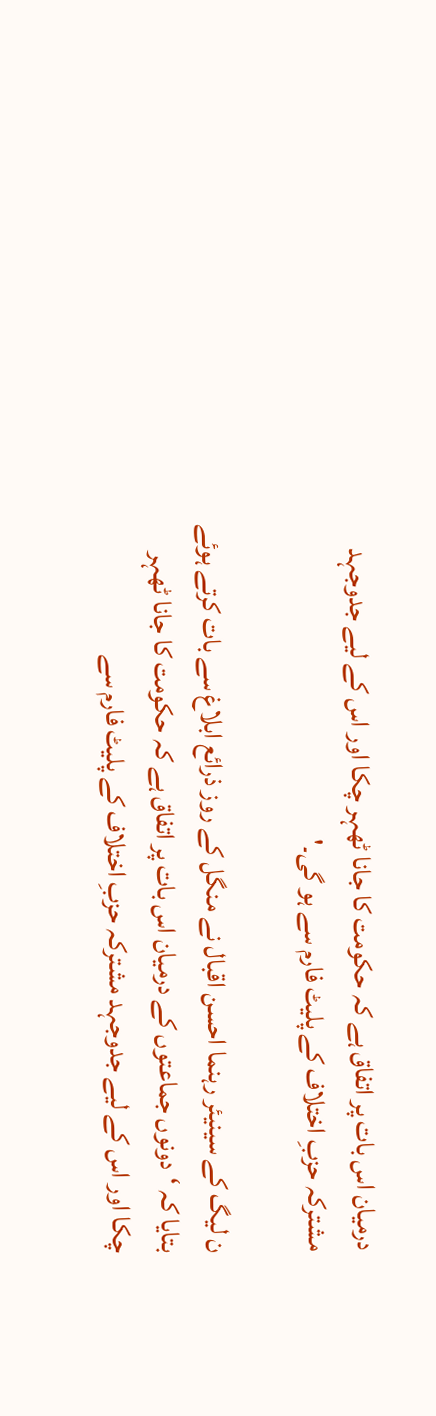درمیان اس بات پر اتفاق ہے کہ حکومت کا جانا ٹھہر چکا اور اس کے لیے جدوجہد مشترکہ حزبِ اختلاف کے پلیٹ فارم سے ہو گی۔'

ن لیگ کے سینیئر رہنما احسن اقبال نے منگل کے روز ذرائع ابلاغ سے بات کرتے ہوئے بتایا کہ ‘دونوں جماعتوں کے درمیان اس بات پر اتفاق ہے کہ حکومت کا جانا ٹھہر چکا اور اس کے لیے جدوجہد مشترکہ حزبِ اختلاف کے پلیٹ فارم سے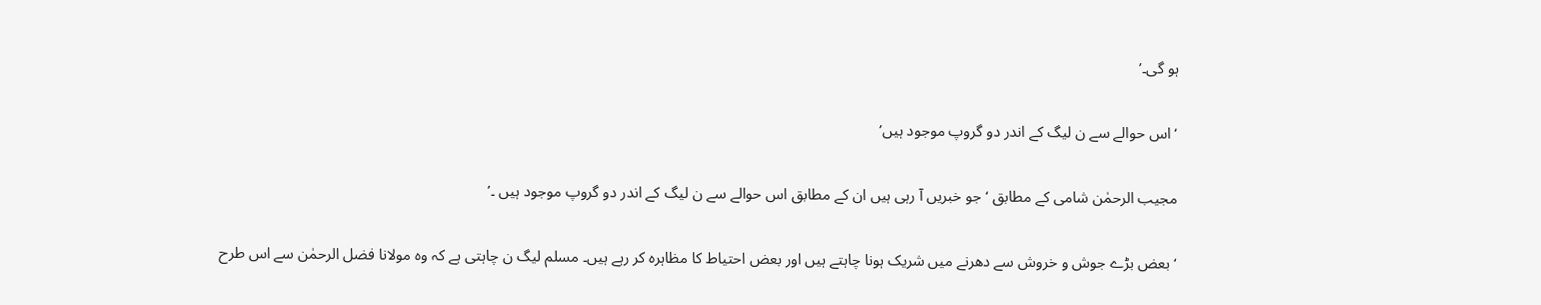ہو گی۔’

‘اس حوالے سے ن لیگ کے اندر دو گروپ موجود ہیں’

مجیب الرحمٰن شامی کے مطابق ‘جو خبریں آ رہی ہیں ان کے مطابق اس حوالے سے ن لیگ کے اندر دو گروپ موجود ہیں ۔’

‘بعض بڑے جوش و خروش سے دھرنے میں شریک ہونا چاہتے ہیں اور بعض احتیاط کا مظاہرہ کر رہے ہیں۔ مسلم لیگ ن چاہتی ہے کہ وہ مولانا فضل الرحمٰن سے اس طرح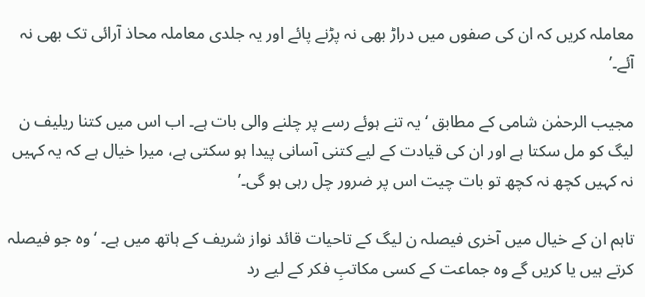معاملہ کریں کہ ان کی صفوں میں دراڑ بھی نہ پڑنے پائے اور یہ جلدی معاملہ محاذ آرائی تک بھی نہ آئے۔’

مجیب الرحمٰن شامی کے مطابق ‘یہ تنے ہوئے رسے پر چلنے والی بات ہے۔ اب اس میں کتنا ریلیف ن لیگ کو مل سکتا ہے اور ان کی قیادت کے لیے کتنی آسانی پیدا ہو سکتی ہے، میرا خیال ہے کہ یہ کہیں نہ کہیں کچھ نہ کچھ تو بات چیت اس پر ضرور چل رہی ہو گی۔’

تاہم ان کے خیال میں آخری فیصلہ ن لیگ کے تاحیات قائد نواز شریف کے ہاتھ میں ہے۔ ‘وہ جو فیصلہ کرتے ہیں یا کریں گے وہ جماعت کے کسی مکاتبِ فکر کے لیے رد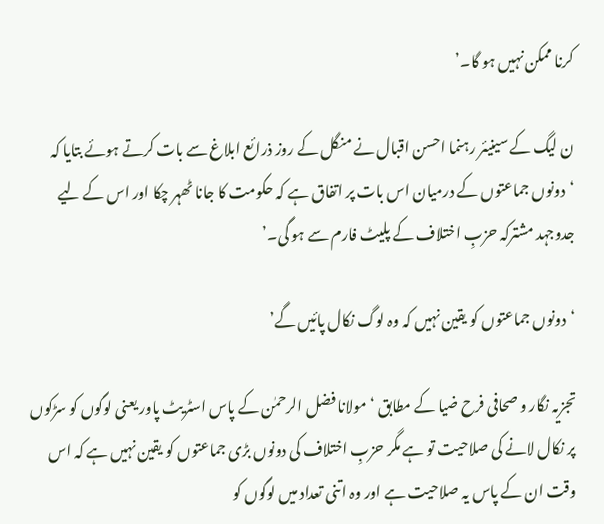کرنا ممکن نہیں ہو گا۔’

ن لیگ کے سینیئر رہنما احسن اقبال نے منگل کے روز ذرائع ابلاغ سے بات کرتے ہوئے بتایا کہ ‘دونوں جماعتوں کے درمیان اس بات پر اتفاق ہے کہ حکومت کا جانا ٹھہر چکا اور اس کے لیے جدوجہد مشترکہ حزبِ اختلاف کے پلیٹ فارم سے ہو گی۔’

‘دونوں جماعتوں کو یقین نہیں کہ وہ لوگ نکال پائیں گے’

تجزیہ نگار و صحافی فرح ضیا کے مطابق ‘مولانا فضل الرحمٰن کے پاس اسٹریٹ پاور یعنی لوگوں کو سڑکوں پر نکال لانے کی صلاحیت تو ہے مگر حزبِ اختلاف کی دونوں بڑی جماعتوں کو یقین نہیں ہے کہ اس وقت ان کے پاس یہ صلاحیت ہے اور وہ اتنی تعداد میں لوگوں کو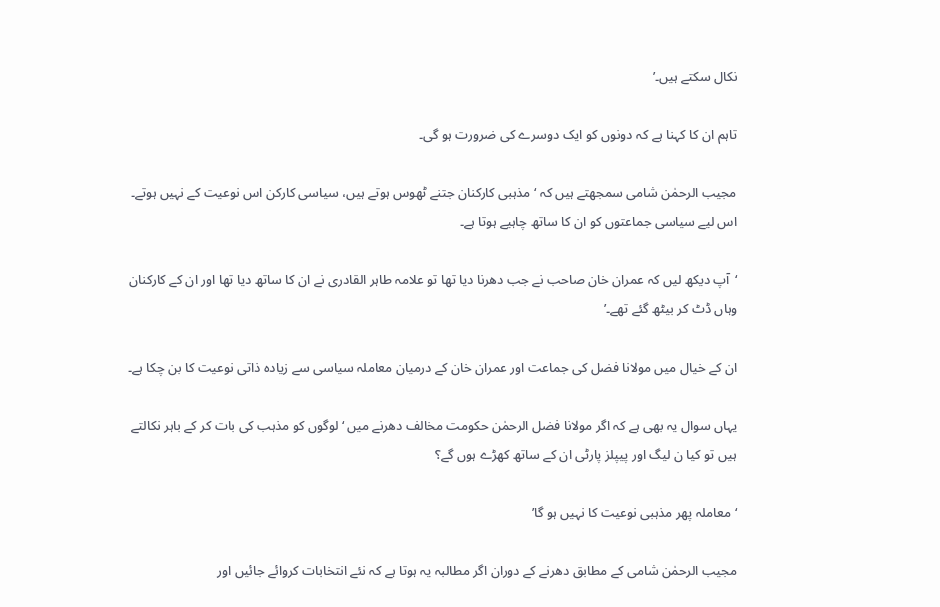نکال سکتے ہیں۔’

تاہم ان کا کہنا ہے کہ دونوں کو ایک دوسرے کی ضرورت ہو گی۔

مجیب الرحمٰن شامی سمجھتے ہیں کہ ‘مذہبی کارکنان جتنے ٹھوس ہوتے ہیں، سیاسی کارکن اس نوعیت کے نہیں ہوتے۔ اس لیے سیاسی جماعتوں کو ان کا ساتھ چاہیے ہوتا ہے۔

‘آپ دیکھ لیں کہ عمران خان صاحب نے جب دھرنا دیا تھا تو علامہ طاہر القادری نے ان کا ساتھ دیا تھا اور ان کے کارکنان وہاں ڈٹ کر بیٹھ گئے تھے۔’

ان کے خیال میں مولانا فضل کی جماعت اور عمران خان کے درمیان معاملہ سیاسی سے زیادہ ذاتی نوعیت کا بن چکا ہے۔

یہاں سوال یہ بھی ہے کہ اگر مولانا فضل الرحمٰن حکومت مخالف دھرنے میں ‘لوگوں کو مذہب کی بات کر کے باہر نکالتے ہیں تو کیا ن لیگ اور پیپلز پارٹی ان کے ساتھ کھڑے ہوں گے؟

‘معاملہ پھر مذہبی نوعیت کا نہیں ہو گا’

مجیب الرحمٰن شامی کے مطابق دھرنے کے دوران اگر مطالبہ یہ ہوتا ہے کہ نئے انتخابات کروائے جائیں اور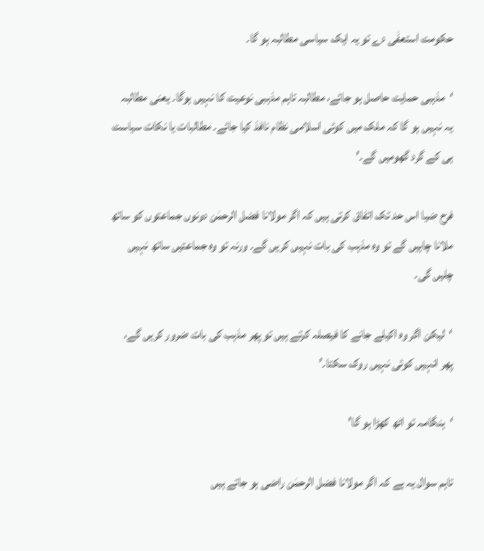حکومت استعفٰی دے تو یہ ایک سیاسی مطالبہ ہو گا۔

‘مذہبی حمایت حاصل ہو جائے، مطالبہ تاہم مذہبی نوعیت کا نہیں ہوگا۔ یعنی مطالبہ یہ نہیں ہو گا کہ ملک میں کوئی اسلامی نظام نافذ کیا جائے۔ مطالبات یا نکات سیاست ہی کے گرد گھومیں گے۔’

فرح ضیا اس حد تک اتفاق کرتی ہیں کہ اگر مولانا فضل الرحمٰن دونوں جماعتوں کو ساتھ ملانا چاہیں گے تو وہ مذہب کی بات نہیں کریں گے۔ ورنہ تو وہ جماعتیں ساتھ نہیں چلیں گی۔

‘لیکن اگر وہ اکیلے جانے کا فیصلہ کرتے ہیں تو پھر مذہب کی بات ضرور کریں گے، پھر انہیں کوئی نہیں روک سکتا۔’

‘ہنگامہ تو اٹھ کھڑا ہو گا’

تاہم سوال یہ ہے کہ اگر مولانا فضل الرحمٰن راضی ہو جاتے ہیں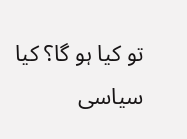تو کیا ہو گا؟ کیا سیاسی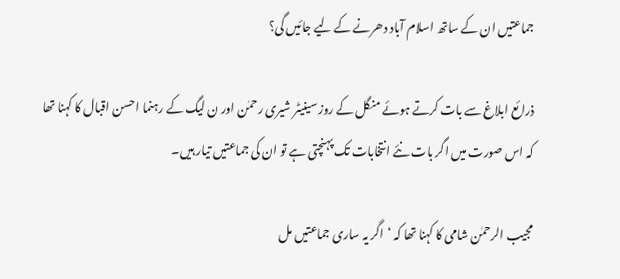جماعتیں ان کے ساتھ اسلام آباد دھرنے کے لیے جائیں گی؟

ذرائع ابلاغ سے بات کرتے ہوئے منگل کے روز سینیٹر شیری رحمٰن اور ن لیگ کے رہنما احسن اقبال کا کہنا تھا کہ اس صورت میں اگر بات نئے انتخابات تک پہنچتی ہے تو ان کی جماعتیں تیار ہیں۔

مجیب الرحمٰن شامی کا کہنا تھا کہ ‘اگر یہ ساری جماعتیں مل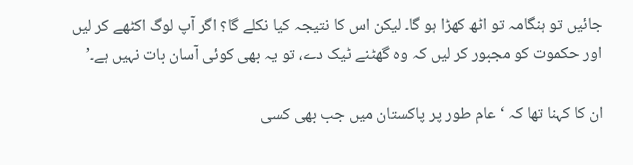جائیں تو ہنگامہ تو اٹھ کھڑا ہو گا۔ لیکن اس کا نتیجہ کیا نکلے گا؟ اگر آپ لوگ اکٹھے کر لیں اور حکموت کو مجبور کر لیں کہ وہ گھٹنے ٹیک دے، تو یہ بھی کوئی آسان بات نہیں ہے۔’

ان کا کہنا تھا کہ ‘عام طور پر پاکستان میں جب بھی کسی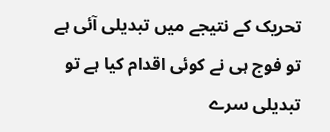تحریک کے نتیجے میں تبدیلی آئی ہے تو فوج ہی نے کوئی اقدام کیا ہے تو تبدیلی سرے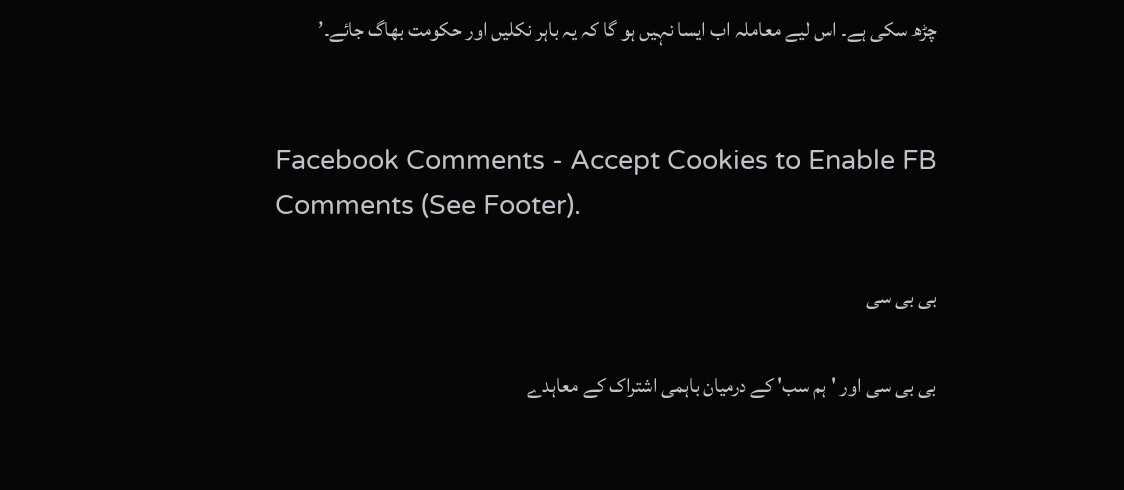چڑھ سکی ہے۔ اس لیے معاملہ اب ایسا نہیں ہو گا کہ یہ باہر نکلیں اور حکومت بھاگ جائے۔’


Facebook Comments - Accept Cookies to Enable FB Comments (See Footer).

بی بی سی

بی بی سی اور 'ہم سب' کے درمیان باہمی اشتراک کے معاہدے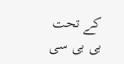کے تحت بی بی سی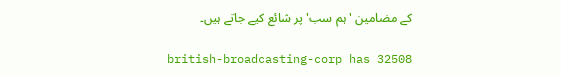کے مضامین 'ہم سب' پر شائع کیے جاتے ہیں۔

british-broadcasting-corp has 32508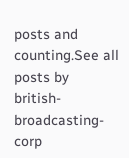posts and counting.See all posts by british-broadcasting-corp